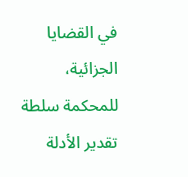في القضايا الجزائية، للمحكمة سلطة تقدير الأدلة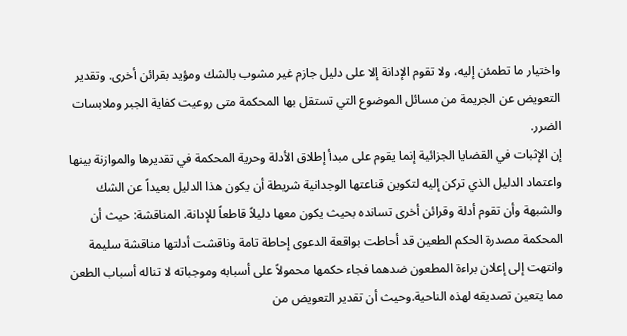واختيار ما تطمئن إليه، ولا تقوم الإدانة إلا على دليل جازم غير مشوب بالشك ومؤيد بقرائن أخرى. وتقدير التعويض عن الجريمة من مسائل الموضوع التي تستقل بها المحكمة متى روعيت كفاية الجبر وملابسات الضرر.
إن الإثبات في القضايا الجزائية إنما يقوم على مبدأ إطلاق الأدلة وحرية المحكمة في تقديرها والموازنة بينها واعتماد الدليل الذي تركن إليه لتكوين قناعتها الوجدانية شريطة أن يكون هذا الدليل بعيداً عن الشك والشبهة وأن تقوم أدلة وقرائن أخرى تسانده بحيث يكون معها دليلاً قاطعاً للإدانة. المناقشة: حيث أن المحكمة مصدرة الحكم الطعين قد أحاطت بواقعة الدعوى إحاطة تامة وناقشت أدلتها مناقشة سليمة وانتهت إلى إعلان براءة المطعون ضدهما فجاء حكمها محمولاً على أسبابه وموجباته لا تناله أسباب الطعن مما يتعين تصديقه لهذه الناحية.وحيث أن تقدير التعويض من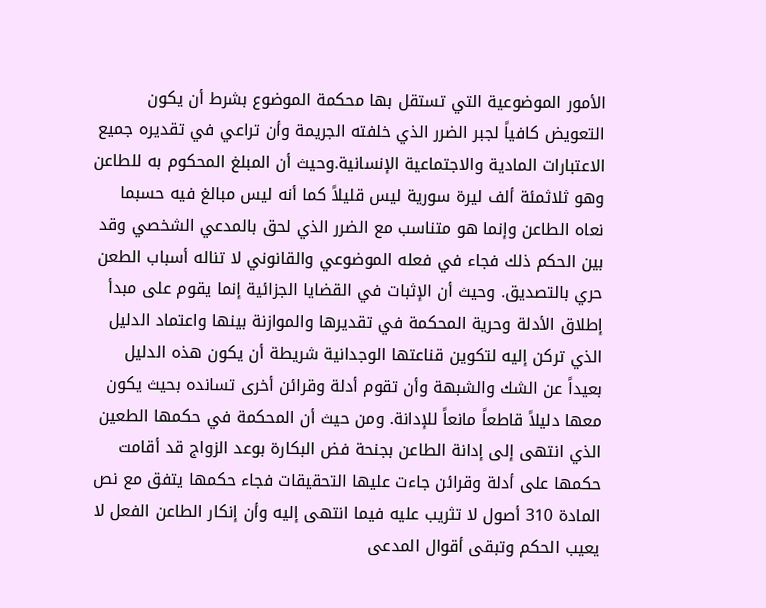الأمور الموضوعية التي تستقل بها محكمة الموضوع بشرط أن يكون التعويض كافياً لجبر الضرر الذي خلفته الجريمة وأن تراعي في تقديره جميع الاعتبارات المادية والاجتماعية الإنسانية.وحيث أن المبلغ المحكوم به للطاعن وهو ثلاثمئة ألف ليرة سورية ليس قليلاً كما أنه ليس مبالغ فيه حسبما نعاه الطاعن وإنما هو متناسب مع الضرر الذي لحق بالمدعي الشخصي وقد بين الحكم ذلك فجاء في فعله الموضوعي والقانوني لا تناله أسباب الطعن حري بالتصديق. وحيث أن الإثبات في القضايا الجزائية إنما يقوم على مبدأ إطلاق الأدلة وحرية المحكمة في تقديرها والموازنة بينها واعتماد الدليل الذي تركن إليه لتكوين قناعتها الوجدانية شريطة أن يكون هذه الدليل بعيداً عن الشك والشبهة وأن تقوم أدلة وقرائن أخرى تسانده بحيث يكون معها دليلاً قاطعاً مانعاً للإدانة. ومن حيث أن المحكمة في حكمها الطعين الذي انتهى إلى إدانة الطاعن بجنحة فض البكارة بوعد الزواج قد أقامت حكمها على أدلة وقرائن جاءت عليها التحقيقات فجاء حكمها يتفق مع نص المادة 310 أصول لا تثريب عليه فيما انتهى إليه وأن إنكار الطاعن الفعل لا يعيب الحكم وتبقى أقوال المدعى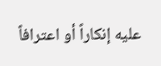عليه إنكاراً أو اعترافاً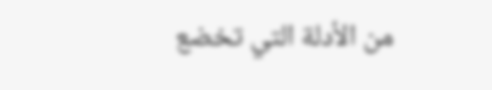من الأدلة التي تخضع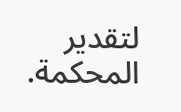لتقدير المحكمة.